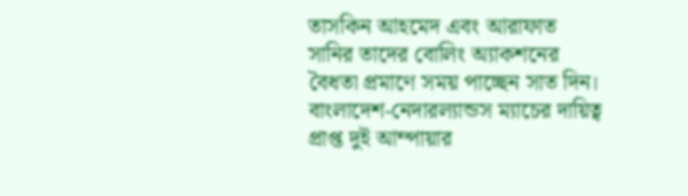তাসকিন আহমেদ এবং আরাফাত সানির তাদের বোলিং অ্যাকশনের বৈধতা প্রমাণে সময় পাচ্ছেন সাত দিন। বাংলাদেশ-নেদারল্যান্ডস ম্যাচের দায়িত্ব প্রাপ্ত দুই আম্পায়ার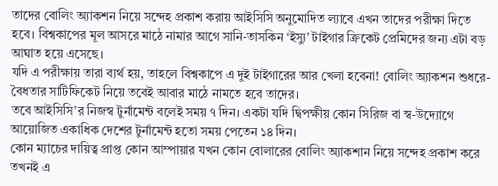তাদের বোলিং অ্যাকশন নিয়ে সন্দেহ প্রকাশ করায় আইসিসি অনুমোদিত ল্যাবে এখন তাদের পরীক্ষা দিতে হবে। বিশ্বকাপের মূল আসরে মাঠে নামার আগে সানি-তাসকিন ‘ইস্যু’ টাইগার ক্রিকেট প্রেমিদের জন্য এটা বড় আঘাত হয়ে এসেছে।
যদি এ পরীক্ষায় তারা ব্যর্থ হয়, তাহলে বিশ্বকাপে এ দুই টাইগারের আর খেলা হবেনা! বোলিং অ্যাকশন শুধরে-বৈধতার সাটিফিকেট নিয়ে তবেই আবার মাঠে নামতে হবে তাদের।
তবে আইসিসি’র নিজস্ব টুর্নামেন্ট বলেই সময় ৭ দিন। একটা যদি দ্বিপক্ষীয় কোন সিরিজ বা স্ব-উদ্যোগে আয়োজিত একাধিক দেশের টুর্নামেন্ট হতো সময় পেতেন ১৪ দিন।
কোন ম্যাচের দায়িত্ব প্রাপ্ত কোন আম্পায়ার যখন কোন বোলারের বোলিং অ্যাকশান নিয়ে সন্দেহ প্রকাশ করে তখনই এ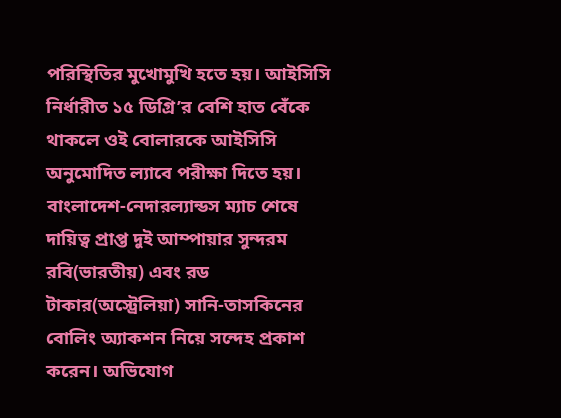পরিস্থিতির মুখোমুখি হতে হয়। আইসিসি নির্ধারীত ১৫ ডিগ্রি’র বেশি হাত বেঁকে থাকলে ওই বোলারকে আইসিসি অনুমোদিত ল্যাবে পরীক্ষা দিতে হয়।
বাংলাদেশ-নেদারল্যান্ডস ম্যাচ শেষে দায়িত্ব প্রাপ্ত দুই আম্পায়ার সুন্দরম রবি(ভারতীয়) এবং রড টাকার(অস্ট্রেলিয়া) সানি-তাসকিনের বোলিং অ্যাকশন নিয়ে সন্দেহ প্রকাশ করেন। অভিযোগ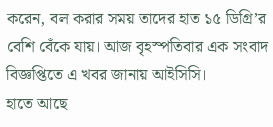করেন, বল করার সময় তাদের হাত ১৫ ডিগ্রি’র বেশি বেঁকে যায়। আজ বৃহস্পতিবার এক সংবাদ বিজ্ঞপ্তিতে এ খবর জানায় আইসিসি।
হাতে আছে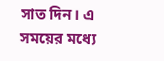সাত দিন। এ সময়ের মধ্যে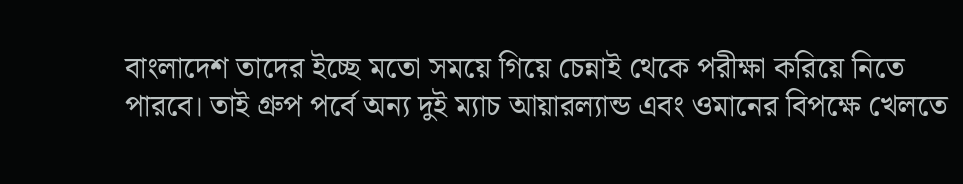বাংলাদেশ তাদের ইচ্ছে মতো সময়ে গিয়ে চেন্নাই থেকে পরীক্ষা করিয়ে নিতে পারবে। তাই গ্রুপ পর্বে অন্য দুই ম্যাচ আয়ারল্যান্ড এবং ওমানের বিপক্ষে খেলতে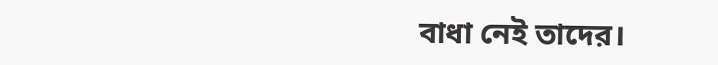বাধা নেই তাদের।